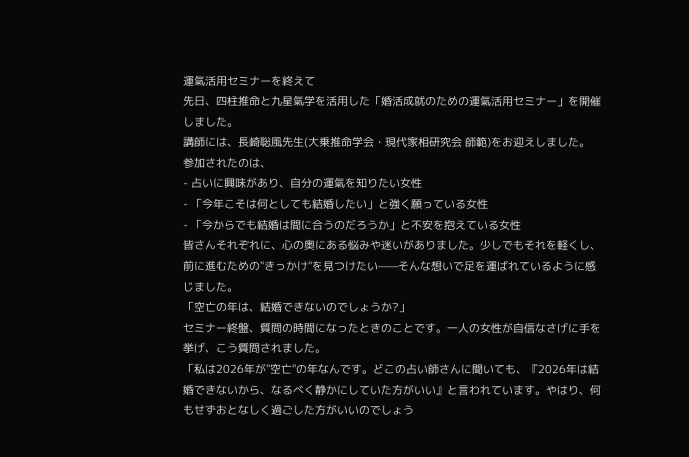運氣活用セミナーを終えて
先日、四柱推命と九星氣学を活用した「婚活成就のための運氣活用セミナー」を開催しました。
講師には、長崎聡風先生(大乗推命学会・現代家相研究会 師範)をお迎えしました。
参加されたのは、
- 占いに興味があり、自分の運氣を知りたい女性
- 「今年こそは何としても結婚したい」と強く願っている女性
- 「今からでも結婚は間に合うのだろうか」と不安を抱えている女性
皆さんそれぞれに、心の奥にある悩みや迷いがありました。少しでもそれを軽くし、前に進むための"きっかけ"を見つけたい——そんな想いで足を運ばれているように感じました。
「空亡の年は、結婚できないのでしょうか?」
セミナー終盤、質問の時間になったときのことです。一人の女性が自信なさげに手を挙げ、こう質問されました。
「私は2026年が"空亡"の年なんです。どこの占い師さんに聞いても、『2026年は結婚できないから、なるべく静かにしていた方がいい』と言われています。やはり、何もせずおとなしく過ごした方がいいのでしょう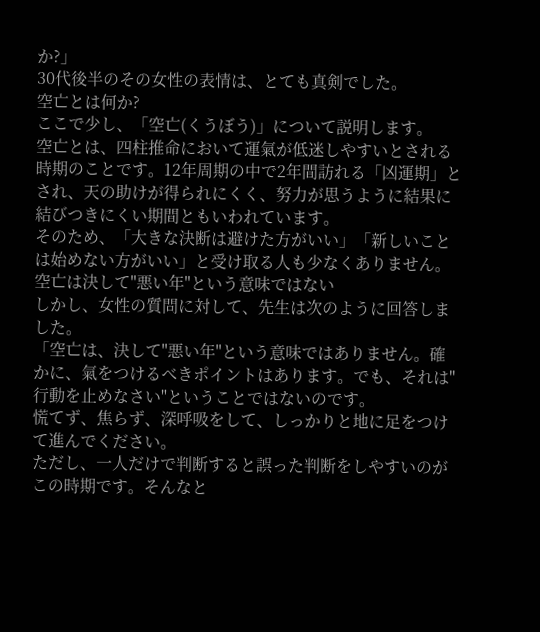か?」
30代後半のその女性の表情は、とても真剣でした。
空亡とは何か?
ここで少し、「空亡(くうぼう)」について説明します。
空亡とは、四柱推命において運氣が低迷しやすいとされる時期のことです。12年周期の中で2年間訪れる「凶運期」とされ、天の助けが得られにくく、努力が思うように結果に結びつきにくい期間ともいわれています。
そのため、「大きな決断は避けた方がいい」「新しいことは始めない方がいい」と受け取る人も少なくありません。
空亡は決して"悪い年"という意味ではない
しかし、女性の質問に対して、先生は次のように回答しました。
「空亡は、決して"悪い年"という意味ではありません。確かに、氣をつけるべきポイントはあります。でも、それは"行動を止めなさい"ということではないのです。
慌てず、焦らず、深呼吸をして、しっかりと地に足をつけて進んでください。
ただし、一人だけで判断すると誤った判断をしやすいのがこの時期です。そんなと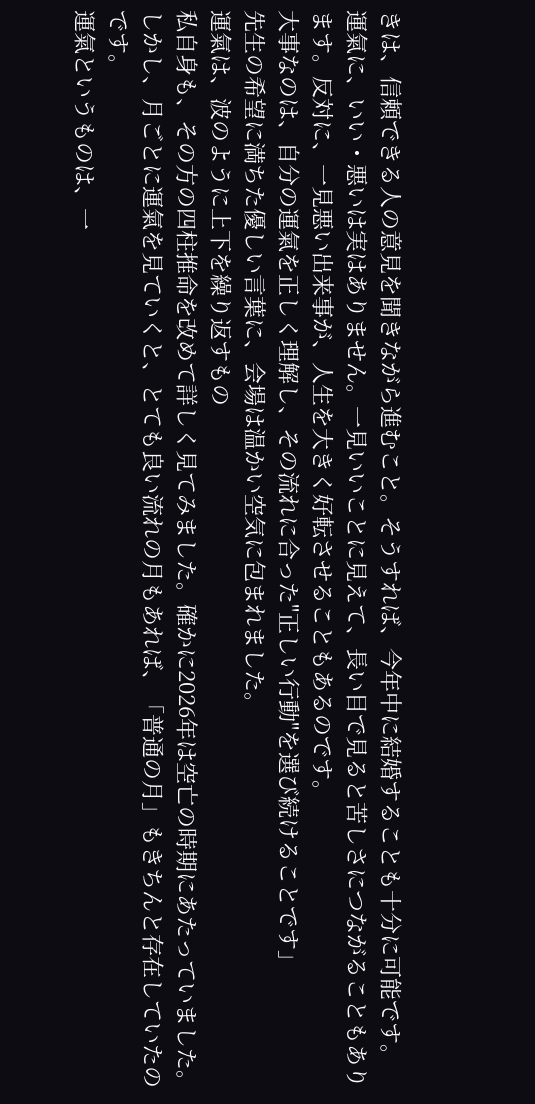きは、信頼できる人の意見を聞きながら進むこと。そうすれば、今年中に結婚することも十分に可能です。
運氣に、いい・悪いは実はありません。一見いいことに見えて、長い目で見ると苦しさにつながることもあります。反対に、一見悪い出来事が、人生を大きく好転させることもあるのです。
大事なのは、自分の運氣を正しく理解し、その流れに合った"正しい行動"を選び続けることです」
先生の希望に満ちた優しい言葉に、会場は温かい空気に包まれました。
運氣は、波のように上下を繰り返すもの
私自身も、その方の四柱推命を改めて詳しく見てみました。確かに2026年は空亡の時期にあたっていました。
しかし、月ごとに運氣を見ていくと、とても良い流れの月もあれば、「普通の月」もきちんと存在していたのです。
運氣というものは、一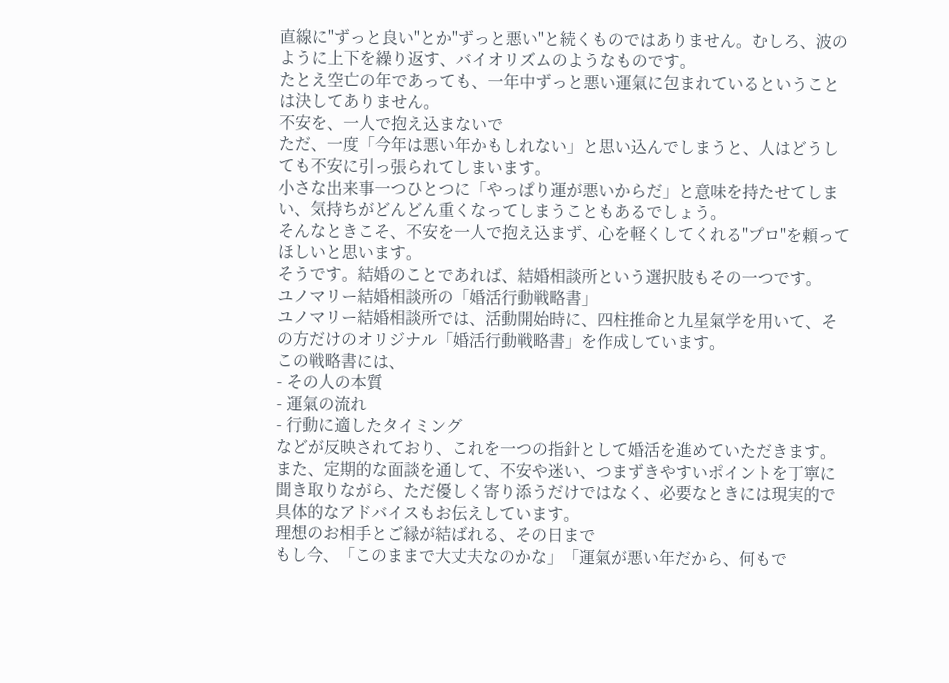直線に"ずっと良い"とか"ずっと悪い"と続くものではありません。むしろ、波のように上下を繰り返す、バイオリズムのようなものです。
たとえ空亡の年であっても、一年中ずっと悪い運氣に包まれているということは決してありません。
不安を、一人で抱え込まないで
ただ、一度「今年は悪い年かもしれない」と思い込んでしまうと、人はどうしても不安に引っ張られてしまいます。
小さな出来事一つひとつに「やっぱり運が悪いからだ」と意味を持たせてしまい、気持ちがどんどん重くなってしまうこともあるでしょう。
そんなときこそ、不安を一人で抱え込まず、心を軽くしてくれる"プロ"を頼ってほしいと思います。
そうです。結婚のことであれば、結婚相談所という選択肢もその一つです。
ユノマリー結婚相談所の「婚活行動戦略書」
ユノマリー結婚相談所では、活動開始時に、四柱推命と九星氣学を用いて、その方だけのオリジナル「婚活行動戦略書」を作成しています。
この戦略書には、
- その人の本質
- 運氣の流れ
- 行動に適したタイミング
などが反映されており、これを一つの指針として婚活を進めていただきます。
また、定期的な面談を通して、不安や迷い、つまずきやすいポイントを丁寧に聞き取りながら、ただ優しく寄り添うだけではなく、必要なときには現実的で具体的なアドバイスもお伝えしています。
理想のお相手とご縁が結ばれる、その日まで
もし今、「このままで大丈夫なのかな」「運氣が悪い年だから、何もで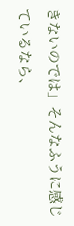きないのでは」そんなふうに感じているなら、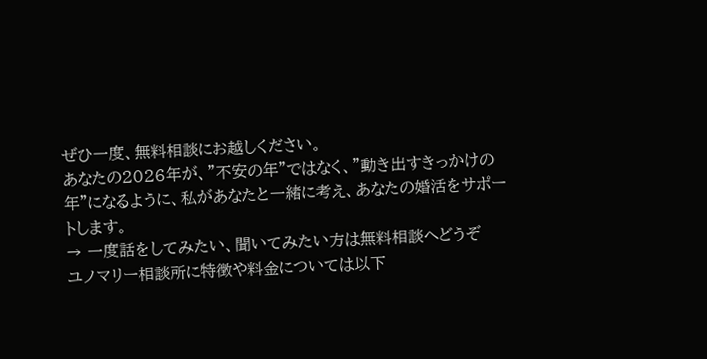ぜひ一度、無料相談にお越しください。
あなたの2026年が、"不安の年"ではなく、"動き出すきっかけの年"になるように、私があなたと一緒に考え、あなたの婚活をサポートします。
→ 一度話をしてみたい、聞いてみたい方は無料相談へどうぞ
ユノマリー相談所に特徴や料金については以下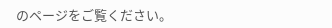のページをご覧ください。